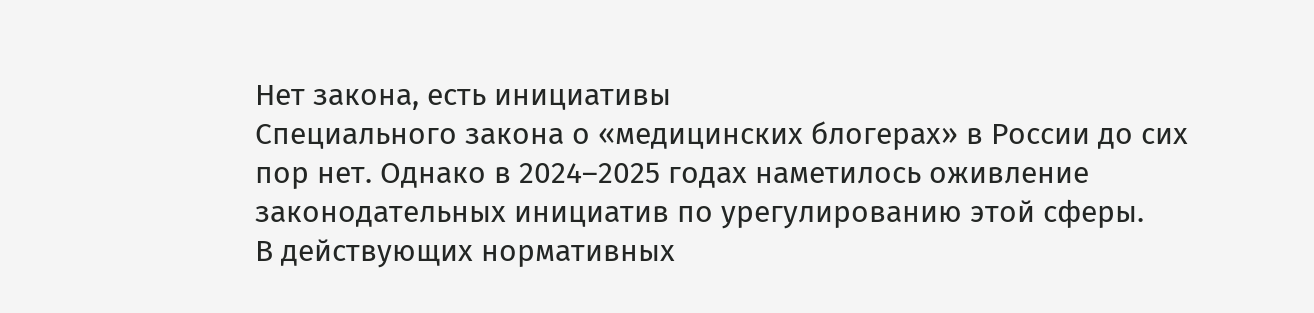Нет закона, есть инициативы
Специального закона о «медицинских блогерах» в России до сих пор нет. Однако в 2024–2025 годах наметилось оживление законодательных инициатив по урегулированию этой сферы.
В действующих нормативных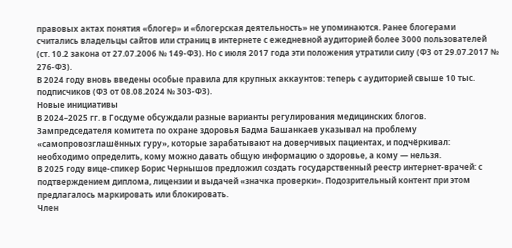правовых актах понятия «блогер» и «блогерская деятельность» не упоминаются. Ранее блогерами считались владельцы сайтов или страниц в интернете с ежедневной аудиторией более 3000 пользователей (ст. 10.2 закона от 27.07.2006 № 149-ФЗ). Но с июля 2017 года эти положения утратили силу (ФЗ от 29.07.2017 № 276-ФЗ).
В 2024 году вновь введены особые правила для крупных аккаунтов: теперь с аудиторией свыше 10 тыс. подписчиков (ФЗ от 08.08.2024 № 303-ФЗ).
Новые инициативы
В 2024–2025 гг. в Госдуме обсуждали разные варианты регулирования медицинских блогов.
Зампредседателя комитета по охране здоровья Бадма Башанкаев указывал на проблему «самопровозглашённых гуру», которые зарабатывают на доверчивых пациентах, и подчёркивал: необходимо определить, кому можно давать общую информацию о здоровье, а кому — нельзя.
В 2025 году вице-спикер Борис Чернышов предложил создать государственный реестр интернет-врачей: с подтверждением диплома, лицензии и выдачей «значка проверки». Подозрительный контент при этом предлагалось маркировать или блокировать.
Член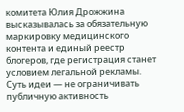комитета Юлия Дрожжина высказывалась за обязательную маркировку медицинского контента и единый реестр блогеров, где регистрация станет условием легальной рекламы. Суть идеи — не ограничивать публичную активность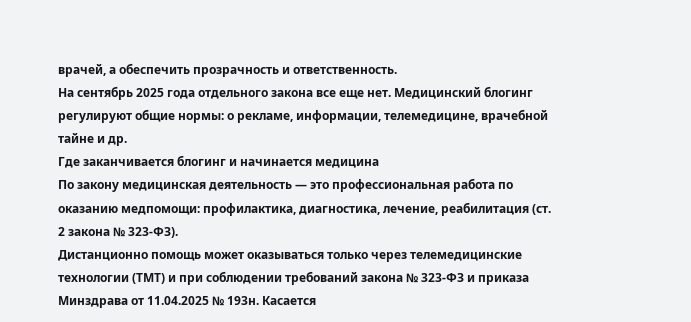врачей, а обеспечить прозрачность и ответственность.
На сентябрь 2025 года отдельного закона все еще нет. Медицинский блогинг регулируют общие нормы: о рекламе, информации, телемедицине, врачебной тайне и др.
Где заканчивается блогинг и начинается медицина
По закону медицинская деятельность — это профессиональная работа по оказанию медпомощи: профилактика, диагностика, лечение, реабилитация (ст. 2 закона № 323-ФЗ).
Дистанционно помощь может оказываться только через телемедицинские технологии (ТМТ) и при соблюдении требований закона № 323-ФЗ и приказа Минздрава от 11.04.2025 № 193н. Касается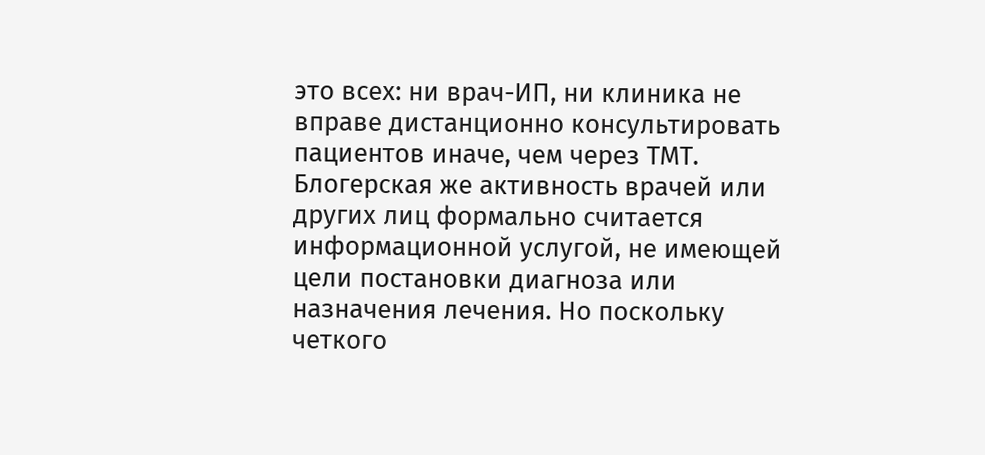это всех: ни врач-ИП, ни клиника не вправе дистанционно консультировать пациентов иначе, чем через ТМТ.
Блогерская же активность врачей или других лиц формально считается информационной услугой, не имеющей цели постановки диагноза или назначения лечения. Но поскольку четкого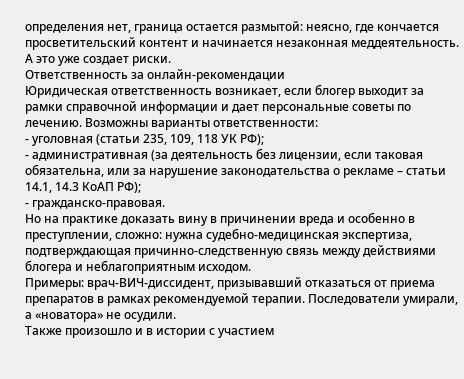определения нет, граница остается размытой: неясно, где кончается просветительский контент и начинается незаконная меддеятельность. А это уже создает риски.
Ответственность за онлайн-рекомендации
Юридическая ответственность возникает, если блогер выходит за рамки справочной информации и дает персональные советы по лечению. Возможны варианты ответственности:
- уголовная (статьи 235, 109, 118 УК РФ);
- административная (за деятельность без лицензии, если таковая обязательна, или за нарушение законодательства о рекламе – статьи 14.1, 14.3 КоАП РФ);
- гражданско-правовая.
Но на практике доказать вину в причинении вреда и особенно в преступлении, сложно: нужна судебно-медицинская экспертиза, подтверждающая причинно-следственную связь между действиями блогера и неблагоприятным исходом.
Примеры: врач-ВИЧ-диссидент, призывавший отказаться от приема препаратов в рамках рекомендуемой терапии. Последователи умирали, а «новатора» не осудили.
Также произошло и в истории с участием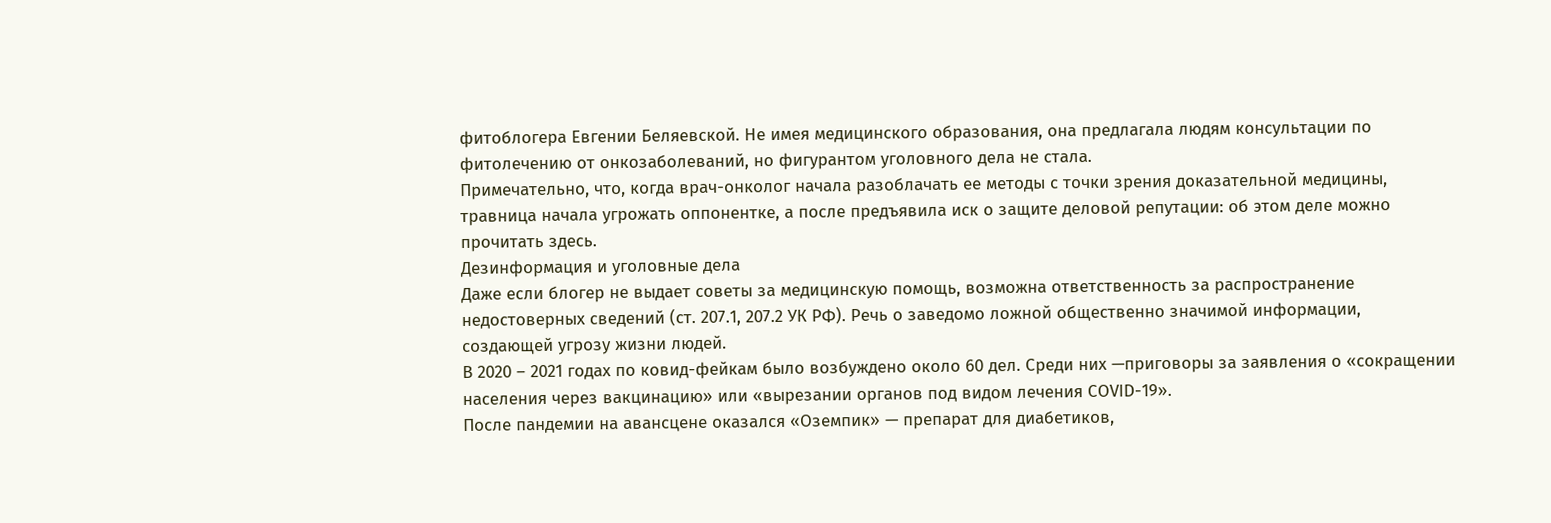фитоблогера Евгении Беляевской. Не имея медицинского образования, она предлагала людям консультации по фитолечению от онкозаболеваний, но фигурантом уголовного дела не стала.
Примечательно, что, когда врач-онколог начала разоблачать ее методы с точки зрения доказательной медицины, травница начала угрожать оппонентке, а после предъявила иск о защите деловой репутации: об этом деле можно прочитать здесь.
Дезинформация и уголовные дела
Даже если блогер не выдает советы за медицинскую помощь, возможна ответственность за распространение недостоверных сведений (ст. 207.1, 207.2 УК РФ). Речь о заведомо ложной общественно значимой информации, создающей угрозу жизни людей.
В 2020 – 2021 годах по ковид-фейкам было возбуждено около 60 дел. Среди них —приговоры за заявления о «сокращении населения через вакцинацию» или «вырезании органов под видом лечения COVID-19».
После пандемии на авансцене оказался «Оземпик» — препарат для диабетиков,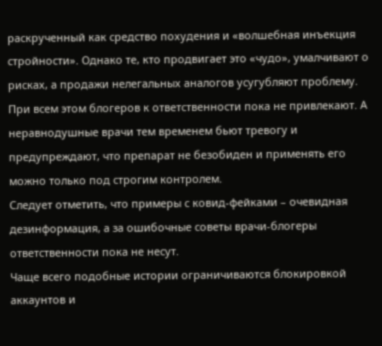раскрученный как средство похудения и «волшебная инъекция стройности». Однако те, кто продвигает это «чудо», умалчивают о рисках, а продажи нелегальных аналогов усугубляют проблему.
При всем этом блогеров к ответственности пока не привлекают. А неравнодушные врачи тем временем бьют тревогу и предупреждают, что препарат не безобиден и применять его можно только под строгим контролем.
Следует отметить, что примеры с ковид-фейками – очевидная дезинформация, а за ошибочные советы врачи-блогеры ответственности пока не несут.
Чаще всего подобные истории ограничиваются блокировкой аккаунтов и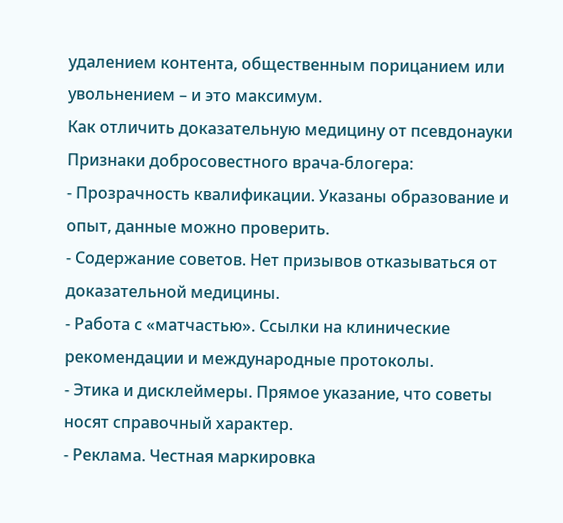удалением контента, общественным порицанием или увольнением – и это максимум.
Как отличить доказательную медицину от псевдонауки
Признаки добросовестного врача-блогера:
- Прозрачность квалификации. Указаны образование и опыт, данные можно проверить.
- Содержание советов. Нет призывов отказываться от доказательной медицины.
- Работа с «матчастью». Ссылки на клинические рекомендации и международные протоколы.
- Этика и дисклеймеры. Прямое указание, что советы носят справочный характер.
- Реклама. Честная маркировка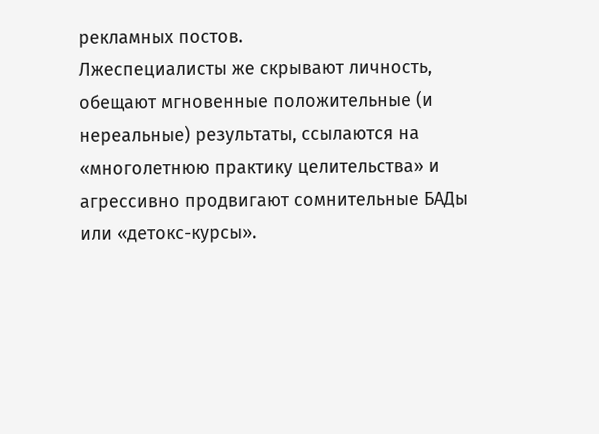рекламных постов.
Лжеспециалисты же скрывают личность, обещают мгновенные положительные (и нереальные) результаты, ссылаются на «многолетнюю практику целительства» и агрессивно продвигают сомнительные БАДы или «детокс-курсы».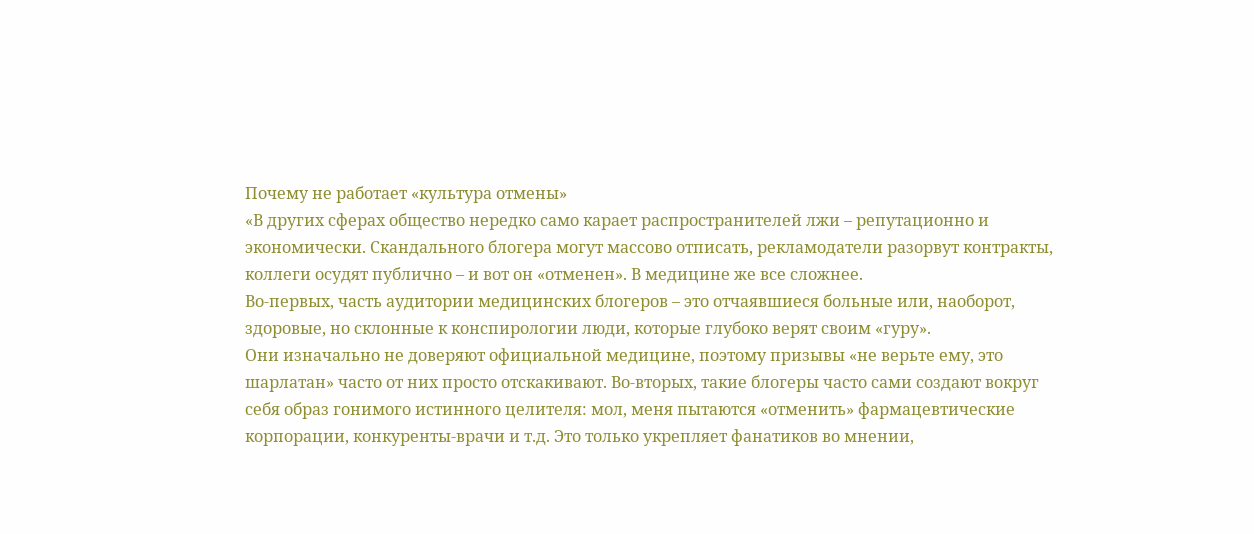Почему не работает «культура отмены»
«В других сферах общество нередко само карает распространителей лжи – репутационно и экономически. Скандального блогера могут массово отписать, рекламодатели разорвут контракты, коллеги осудят публично – и вот он «отменен». В медицине же все сложнее.
Во-первых, часть аудитории медицинских блогеров – это отчаявшиеся больные или, наоборот, здоровые, но склонные к конспирологии люди, которые глубоко верят своим «гуру».
Они изначально не доверяют официальной медицине, поэтому призывы «не верьте ему, это шарлатан» часто от них просто отскакивают. Во-вторых, такие блогеры часто сами создают вокруг себя образ гонимого истинного целителя: мол, меня пытаются «отменить» фармацевтические корпорации, конкуренты-врачи и т.д. Это только укрепляет фанатиков во мнении,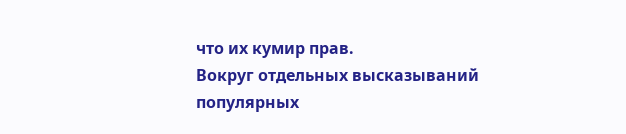что их кумир прав.
Вокруг отдельных высказываний популярных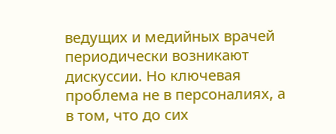ведущих и медийных врачей периодически возникают дискуссии. Но ключевая проблема не в персоналиях, а в том, что до сих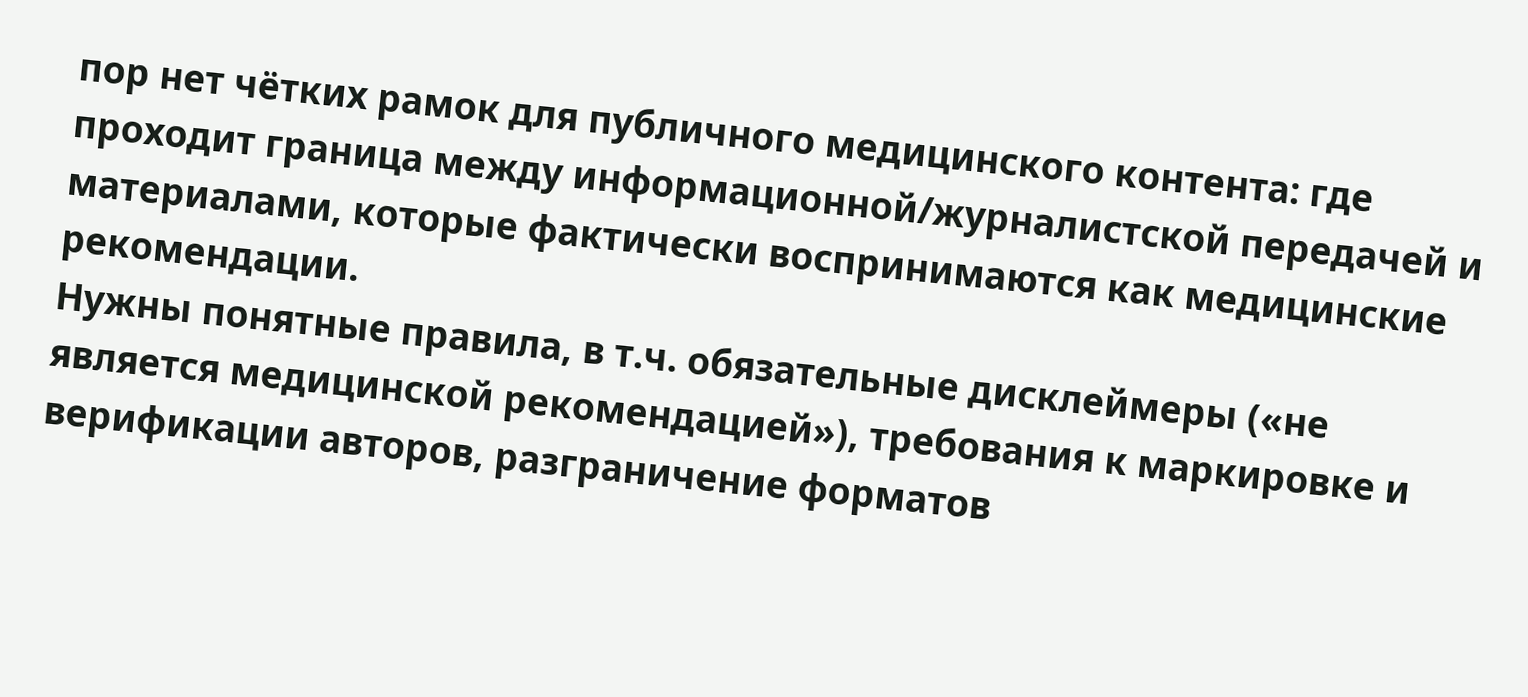пор нет чётких рамок для публичного медицинского контента: где проходит граница между информационной/журналистской передачей и материалами, которые фактически воспринимаются как медицинские рекомендации.
Нужны понятные правила, в т.ч. обязательные дисклеймеры («не является медицинской рекомендацией»), требования к маркировке и верификации авторов, разграничение форматов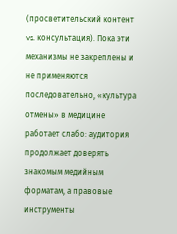(просветительский контент vs. консультация). Пока эти механизмы не закреплены и не применяются последовательно, «культура отмены» в медицине работает слабо: аудитория продолжает доверять знакомым медийным форматам, а правовые инструменты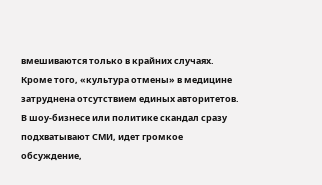вмешиваются только в крайних случаях.
Кроме того, «культура отмены» в медицине затруднена отсутствием единых авторитетов. В шоу-бизнесе или политике скандал сразу подхватывают СМИ, идет громкое обсуждение,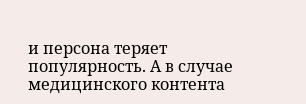и персона теряет популярность. А в случае медицинского контента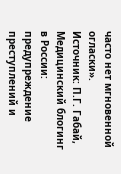часто нет мгновенной огласки».
Источник: П.Г. Габай, Медицинский блогинг в России: предупреждение преступлений и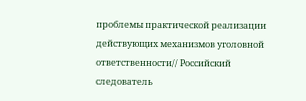проблемы практической реализации действующих механизмов уголовной ответственности// Российский следователь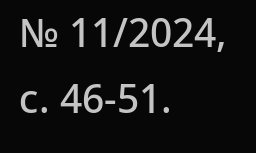№ 11/2024, с. 46-51.